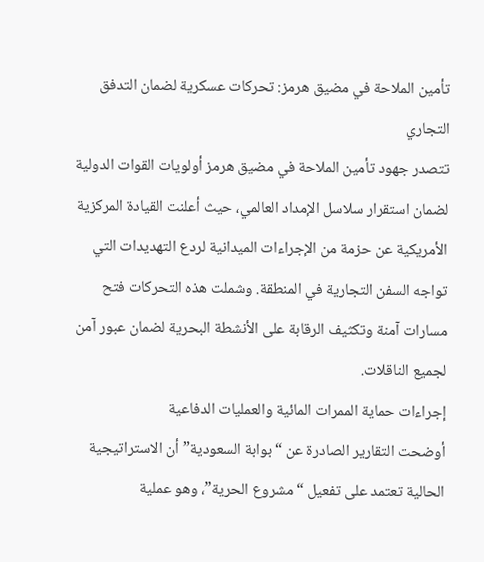تأمين الملاحة في مضيق هرمز: تحركات عسكرية لضمان التدفق التجاري
تتصدر جهود تأمين الملاحة في مضيق هرمز أولويات القوات الدولية لضمان استقرار سلاسل الإمداد العالمي، حيث أعلنت القيادة المركزية الأمريكية عن حزمة من الإجراءات الميدانية لردع التهديدات التي تواجه السفن التجارية في المنطقة. وشملت هذه التحركات فتح مسارات آمنة وتكثيف الرقابة على الأنشطة البحرية لضمان عبور آمن لجميع الناقلات.
إجراءات حماية الممرات المائية والعمليات الدفاعية
أوضحت التقارير الصادرة عن “بوابة السعودية” أن الاستراتيجية الحالية تعتمد على تفعيل “مشروع الحرية”، وهو عملية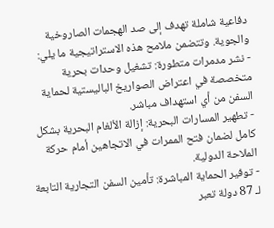دفاعية شاملة تهدف إلى صد الهجمات الصاروخية والجوية. وتتضمن ملامح هذه الاستراتيجية ما يلي:
- نشر مدمرات متطورة: تشغيل وحدات بحرية متخصصة في اعتراض الصواريخ الباليستية لحماية السفن من أي استهداف مباشر.
- تطهير المسارات البحرية: إزالة الألغام البحرية بشكل كامل لضمان فتح الممرات في الاتجاهين أمام حركة الملاحة الدولية.
- توفير الحماية المباشرة: تأمين السفن التجارية التابعة لـ 87 دولة تعبر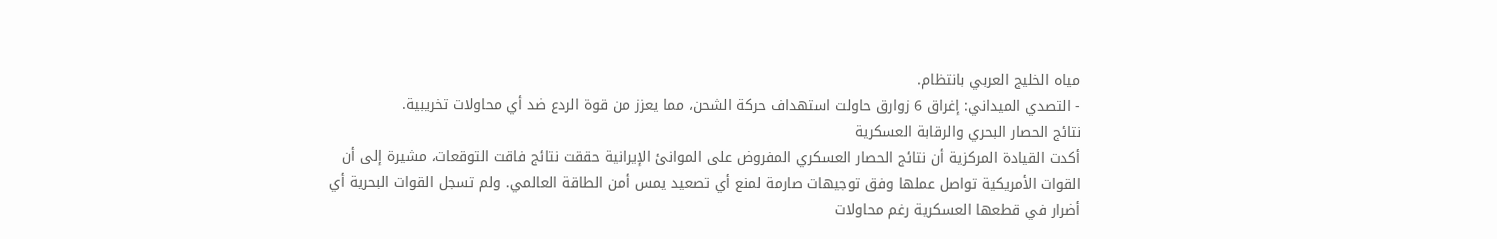مياه الخليج العربي بانتظام.
- التصدي الميداني: إغراق 6 زوارق حاولت استهداف حركة الشحن، مما يعزز من قوة الردع ضد أي محاولات تخريبية.
نتائج الحصار البحري والرقابة العسكرية
أكدت القيادة المركزية أن نتائج الحصار العسكري المفروض على الموانئ الإيرانية حققت نتائج فاقت التوقعات، مشيرة إلى أن القوات الأمريكية تواصل عملها وفق توجيهات صارمة لمنع أي تصعيد يمس أمن الطاقة العالمي. ولم تسجل القوات البحرية أي أضرار في قطعها العسكرية رغم محاولات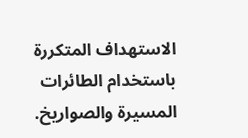الاستهداف المتكررة باستخدام الطائرات المسيرة والصواريخ.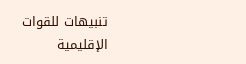تنبيهات للقوات الإقليمية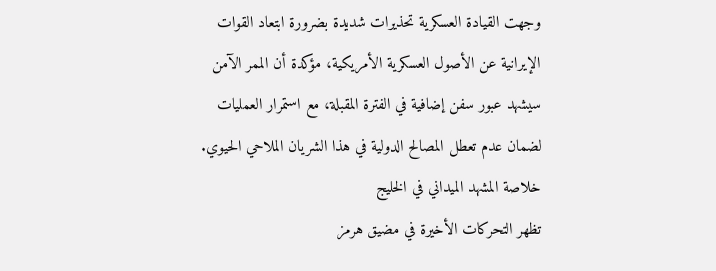وجهت القيادة العسكرية تحذيرات شديدة بضرورة ابتعاد القوات الإيرانية عن الأصول العسكرية الأمريكية، مؤكدة أن الممر الآمن سيشهد عبور سفن إضافية في الفترة المقبلة، مع استمرار العمليات لضمان عدم تعطل المصالح الدولية في هذا الشريان الملاحي الحيوي.
خلاصة المشهد الميداني في الخليج
تظهر التحركات الأخيرة في مضيق هرمز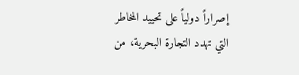إصراراً دولياً على تحييد المخاطر التي تهدد التجارة البحرية، من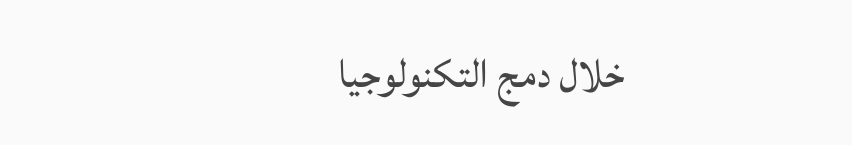خلال دمج التكنولوجيا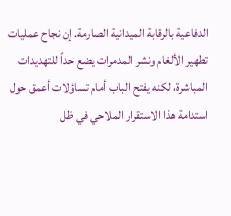الدفاعية بالرقابة الميدانية الصارمة. إن نجاح عمليات تطهير الألغام ونشر المدمرات يضع حداً للتهديدات المباشرة، لكنه يفتح الباب أمام تساؤلات أعمق حول استدامة هذا الاستقرار الملاحي في ظل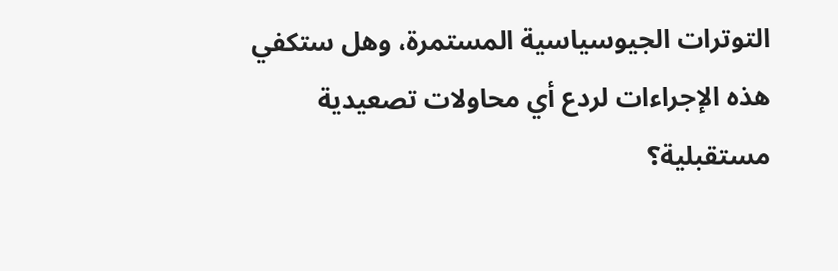التوترات الجيوسياسية المستمرة، وهل ستكفي هذه الإجراءات لردع أي محاولات تصعيدية مستقبلية؟